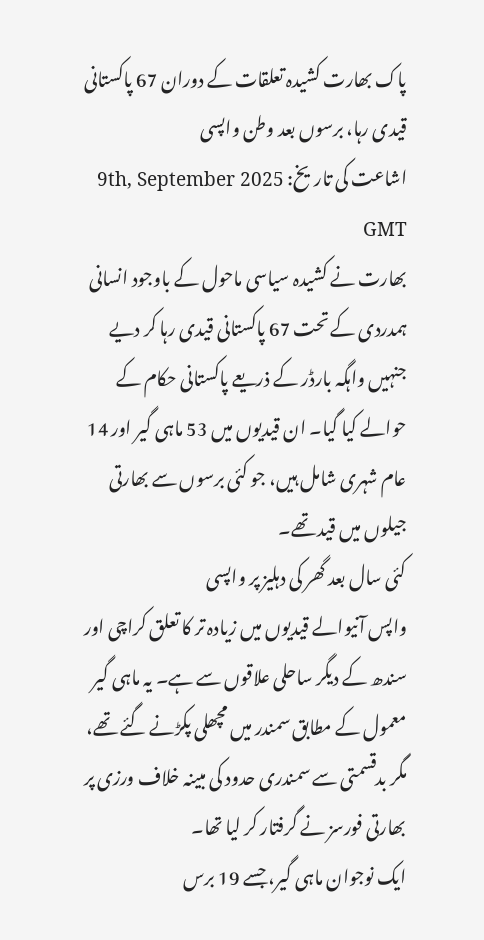پاک بھارت کشیدہ تعلقات کے دوران 67 پاکستانی قیدی رہا، برسوں بعد وطن واپسی
اشاعت کی تاریخ: 9th, September 2025 GMT
بھارت نے کشیدہ سیاسی ماحول کے باوجود انسانی ہمدردی کے تحت 67 پاکستانی قیدی رہا کر دیے جنہیں واہگہ بارڈر کے ذریعے پاکستانی حکام کے حوالے کیا گیا۔ ان قیدیوں میں 53 ماہی گیر اور 14 عام شہری شامل ہیں، جو کئی برسوں سے بھارتی جیلوں میں قید تھے۔
کئی سال بعد گھر کی دہلیز پر واپسی
واپس آنیوالے قیدیوں میں زیادہ تر کا تعلق کراچی اور سندھ کے دیگر ساحلی علاقوں سے ہے۔ یہ ماہی گیر معمول کے مطابق سمندر میں مچھلی پکڑنے گئے تھے، مگر بدقسمتی سے سمندری حدود کی مبینہ خلاف ورزی پر بھارتی فورسز نے گرفتار کر لیا تھا۔
ایک نوجوان ماہی گیر، جسے 19 برس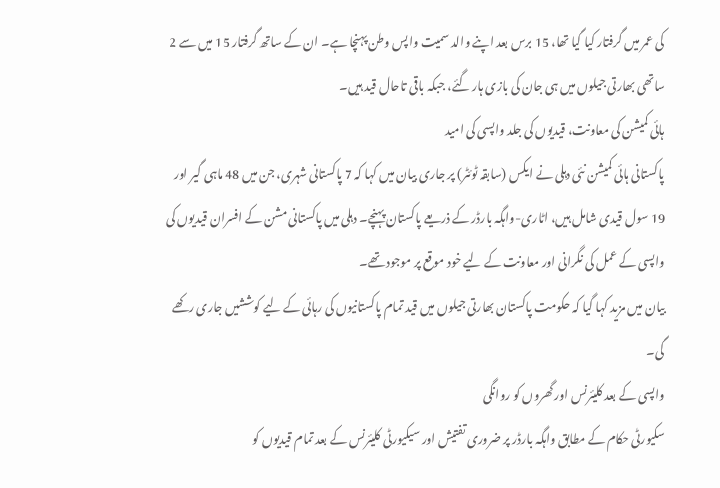کی عمر میں گرفتار کیا گیا تھا، 15 برس بعد اپنے والد سمیت واپس وطن پہنچا ہے۔ ان کے ساتھ گرفتار 15 میں سے 2 ساتھی بھارتی جیلوں میں ہی جان کی بازی ہار گئے، جبکہ باقی تاحال قید ہیں۔
ہائی کمیشن کی معاونت، قیدیوں کی جلد واپسی کی امید
پاکستانی ہائی کمیشن نئی دہلی نے ایکس (سابقہ ٹوئٹر) پر جاری بیان میں کہا کہ 7 پاکستانی شہری، جن میں 48 ماہی گیر اور 19 سول قیدی شامل ہیں، اٹاری-واہگہ بارڈر کے ذریعے پاکستان پہنچے۔ دہلی میں پاکستانی مشن کے افسران قیدیوں کی واپسی کے عمل کی نگرانی اور معاونت کے لیے خود موقع پر موجود تھے۔
بیان میں مزید کہا گیا کہ حکومت پاکستان بھارتی جیلوں میں قید تمام پاکستانیوں کی رہائی کے لیے کوششیں جاری رکھے گی۔
واپسی کے بعد کلیئرنس اور گھروں کو روانگی
سکیورٹی حکام کے مطابق واہگہ بارڈر پر ضروری تفتیش اور سیکیورٹی کلیئرنس کے بعد تمام قیدیوں کو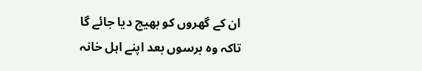ان کے گھروں کو بھیج دیا جائے گا تاکہ وہ برسوں بعد اپنے اہل خانہ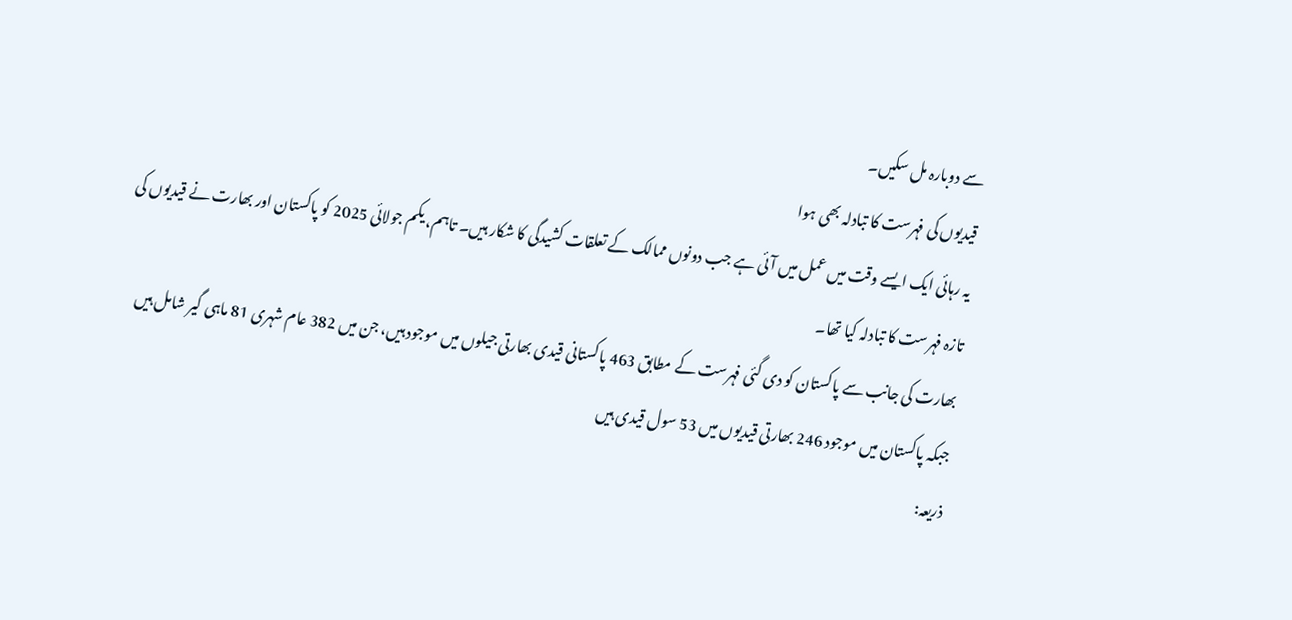سے دوبارہ مل سکیں۔
قیدیوں کی فہرست کا تبادلہ بھی ہوا
یہ رہائی ایک ایسے وقت میں عمل میں آئی ہے جب دونوں ممالک کے تعلقات کشیدگی کا شکار ہیں۔ تاہم، یکم جولائی 2025 کو پاکستان اور بھارت نے قیدیوں کی تازہ فہرست کا تبادلہ کیا تھا۔
بھارت کی جانب سے پاکستان کو دی گئی فہرست کے مطابق 463 پاکستانی قیدی بھارتی جیلوں میں موجود ہیں، جن میں 382 عام شہری 81 ماہی گیر شامل ہیں جبکہ پاکستان میں موجود 246 بھارتی قیدیوں میں 53 سول قیدی ہیں
ذریعہ: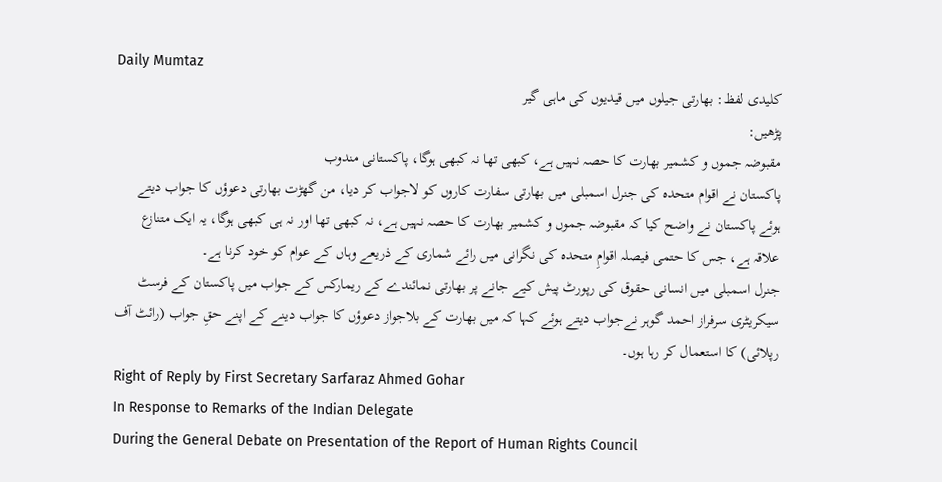Daily Mumtaz
کلیدی لفظ: بھارتی جیلوں میں قیدیوں کی ماہی گیر
پڑھیں:
مقبوضہ جموں و کشمیر بھارت کا حصہ نہیں ہے، کبھی تھا نہ کبھی ہوگا، پاکستانی مندوب
پاکستان نے اقوام متحدہ کی جنرل اسمبلی میں بھارتی سفارت کاروں کو لاجواب کر دیا، من گھڑت بھارتی دعوؤں کا جواب دیتے ہوئے پاکستان نے واضح کیا کہ مقبوضہ جموں و کشمیر بھارت کا حصہ نہیں ہے، نہ کبھی تھا اور نہ ہی کبھی ہوگا، یہ ایک متنازع علاقہ ہے، جس کا حتمی فیصلہ اقوامِ متحدہ کی نگرانی میں رائے شماری کے ذریعے وہاں کے عوام کو خود کرنا ہے۔
جنرل اسمبلی میں انسانی حقوق کی رپورٹ پیش کیے جانے پر بھارتی نمائندے کے ریمارکس کے جواب میں پاکستان کے فرسٹ سیکریٹری سرفراز احمد گوہر نےجواب دیتے ہوئے کہا کہ میں بھارت کے بلاجواز دعوؤں کا جواب دینے کے اپنے حقِ جواب (رائٹ آف رپلائی) کا استعمال کر رہا ہوں۔
Right of Reply by First Secretary Sarfaraz Ahmed Gohar
In Response to Remarks of the Indian Delegate
During the General Debate on Presentation of the Report of Human Rights Council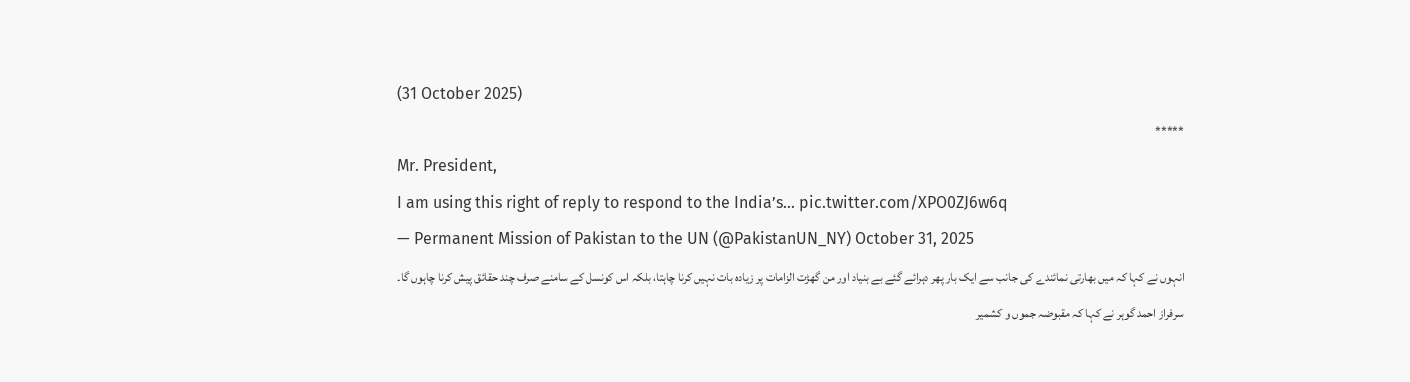(31 October 2025)
*****
Mr. President,
I am using this right of reply to respond to the India’s… pic.twitter.com/XPO0ZJ6w6q
— Permanent Mission of Pakistan to the UN (@PakistanUN_NY) October 31, 2025
انہوں نے کہا کہ میں بھارتی نمائندے کی جانب سے ایک بار پھر دہرائے گئے بے بنیاد اور من گھڑت الزامات پر زیادہ بات نہیں کرنا چاہتا، بلکہ اس کونسل کے سامنے صرف چند حقائق پیش کرنا چاہوں گا۔
سرفراز احمد گوہر نے کہا کہ مقبوضہ جموں و کشمیر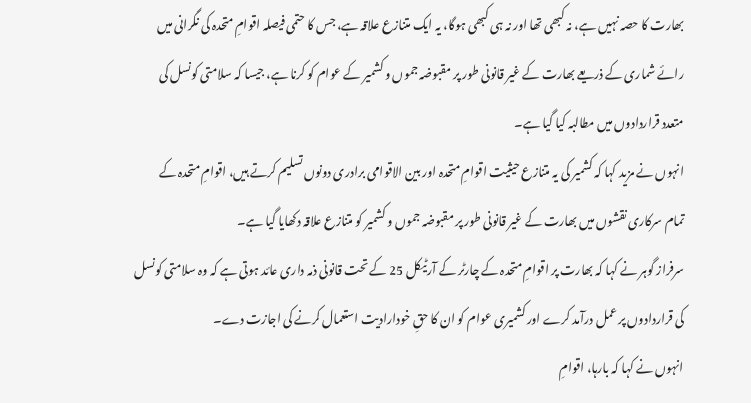بھارت کا حصہ نہیں ہے، نہ کبھی تھا اور نہ ہی کبھی ہوگا، یہ ایک متنازع علاقہ ہے، جس کا حتمی فیصلہ اقوامِ متحدہ کی نگرانی میں رائے شماری کے ذریعے بھارت کے غیر قانونی طور پر مقبوضہ جموں و کشمیر کے عوام کو کرنا ہے، جیسا کہ سلامتی کونسل کی متعدد قراردادوں میں مطالبہ کیا گیا ہے۔
انہوں نے مزید کہا کہ کشمیر کی یہ متنازع حیثیت اقوامِ متحدہ اور بین الاقوامی برادری دونوں تسلیم کرتے ہیں، اقوامِ متحدہ کے تمام سرکاری نقشوں میں بھارت کے غیر قانونی طور پر مقبوضہ جموں و کشمیر کو متنازع علاقہ دکھایا گیا ہے۔
سرفراز گوہر نے کہا کہ بھارت پر اقوامِ متحدہ کے چارٹر کے آرٹیکل 25 کے تحت قانونی ذمہ داری عائد ہوتی ہے کہ وہ سلامتی کونسل کی قراردادوں پر عمل درآمد کرے اور کشمیری عوام کو ان کا حقِ خودارادیت استعمال کرنے کی اجازت دے۔
انہوں نے کہا کہ بارہا، اقوامِ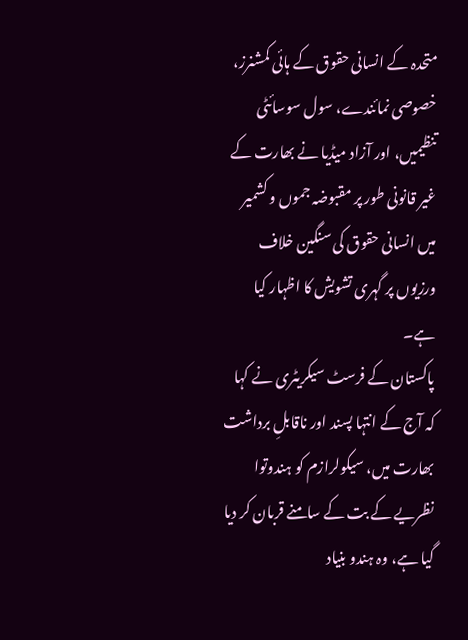متحدہ کے انسانی حقوق کے ہائی کمشنرز، خصوصی نمائندے، سول سوسائٹی تنظیمیں، اور آزاد میڈیا نے بھارت کے غیر قانونی طور پر مقبوضہ جموں و کشمیر میں انسانی حقوق کی سنگین خلاف ورزیوں پر گہری تشویش کا اظہار کیا ہے۔
پاکستان کے فرسٹ سیکریٹری نے کہا کہ آج کے انتہا پسند اور ناقابلِ برداشت بھارت میں، سیکولرازم کو ہندوتوا نظریے کے بت کے سامنے قربان کر دیا گیا ہے، وہ ہندو بنیاد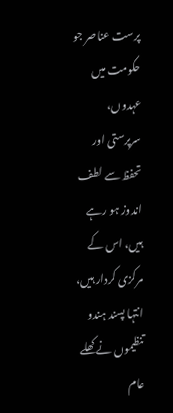پرست عناصر جو حکومت میں عہدوں، سرپرستی اور تحفظ سے لطف اندوز ہو رہے ہیں، اس کے مرکزی کردار ہیں، انتہا پسند ہندو تنظیموں نے کھلے عام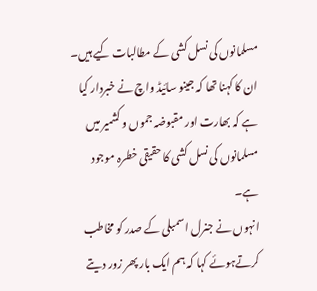مسلمانوں کی نسل کشی کے مطالبات کیے ہیں۔
ان کا کہنا تھا کہ جینو سائیڈ واچ نے خبردار کیا ہے کہ بھارت اور مقبوضہ جموں و کشمیر میں مسلمانوں کی نسل کشی کا حقیقی خطرہ موجود ہے۔
انہوں نے جنرل اسمبلی کے صدر کو مخاطب کرتےہوئے کہا کہ ہم ایک بار پھر زور دیتے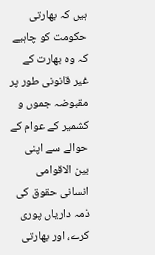ہیں کہ بھارتی حکومت کو چاہیے کہ وہ بھارت کے غیر قانونی طور پر مقبوضہ جموں و کشمیر کے عوام کے حوالے سے اپنی بین الاقوامی انسانی حقوق کی ذمہ داریاں پوری کرے، اور بھارتی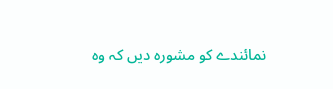نمائندے کو مشورہ دیں کہ وہ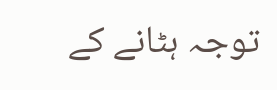توجہ ہٹانے کے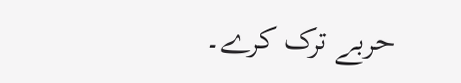حربے ترک کرے۔